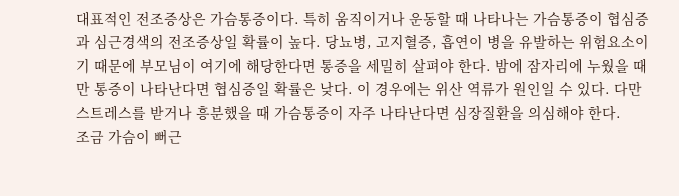대표적인 전조증상은 가슴통증이다. 특히 움직이거나 운동할 때 나타나는 가슴통증이 협심증과 심근경색의 전조증상일 확률이 높다. 당뇨병, 고지혈증, 흡연이 병을 유발하는 위험요소이기 때문에 부모님이 여기에 해당한다면 통증을 세밀히 살펴야 한다. 밤에 잠자리에 누웠을 때만 통증이 나타난다면 협심증일 확률은 낮다. 이 경우에는 위산 역류가 원인일 수 있다. 다만 스트레스를 받거나 흥분했을 때 가슴통증이 자주 나타난다면 심장질환을 의심해야 한다.
조금 가슴이 뻐근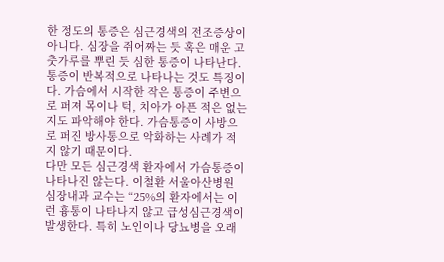한 정도의 통증은 심근경색의 전조증상이 아니다. 심장을 쥐어짜는 듯 혹은 매운 고춧가루를 뿌린 듯 심한 통증이 나타난다. 통증이 반복적으로 나타나는 것도 특징이다. 가슴에서 시작한 작은 통증이 주변으로 퍼져 목이나 턱, 치아가 아픈 적은 없는지도 파악해야 한다. 가슴통증이 사방으로 퍼진 방사통으로 악화하는 사례가 적지 않기 때문이다.
다만 모든 심근경색 환자에서 가슴통증이 나타나진 않는다. 이철환 서울아산병원 심장내과 교수는 “25%의 환자에서는 이런 흉통이 나타나지 않고 급성심근경색이 발생한다. 특히 노인이나 당뇨병을 오래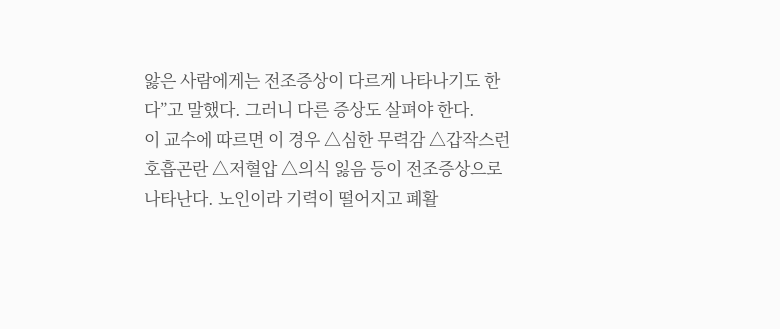앓은 사람에게는 전조증상이 다르게 나타나기도 한다”고 말했다. 그러니 다른 증상도 살펴야 한다.
이 교수에 따르면 이 경우 △심한 무력감 △갑작스런 호흡곤란 △저혈압 △의식 잃음 등이 전조증상으로 나타난다. 노인이라 기력이 떨어지고 폐활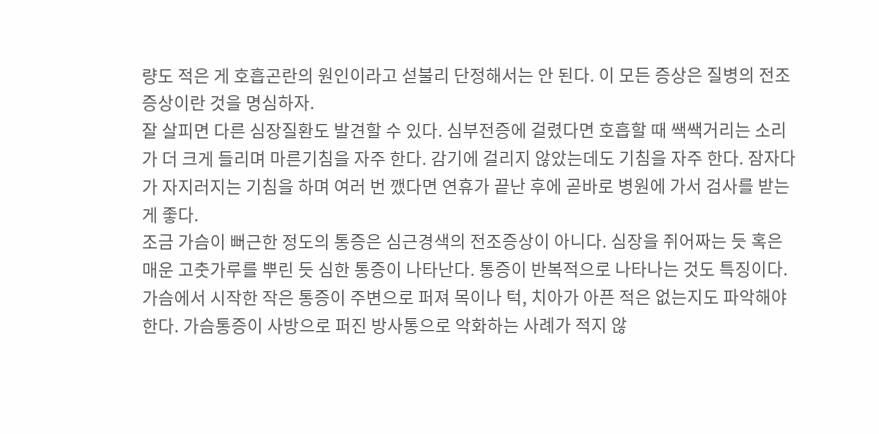량도 적은 게 호흡곤란의 원인이라고 섣불리 단정해서는 안 된다. 이 모든 증상은 질병의 전조 증상이란 것을 명심하자.
잘 살피면 다른 심장질환도 발견할 수 있다. 심부전증에 걸렸다면 호흡할 때 쌕쌕거리는 소리가 더 크게 들리며 마른기침을 자주 한다. 감기에 걸리지 않았는데도 기침을 자주 한다. 잠자다가 자지러지는 기침을 하며 여러 번 깼다면 연휴가 끝난 후에 곧바로 병원에 가서 검사를 받는 게 좋다.
조금 가슴이 뻐근한 정도의 통증은 심근경색의 전조증상이 아니다. 심장을 쥐어짜는 듯 혹은 매운 고춧가루를 뿌린 듯 심한 통증이 나타난다. 통증이 반복적으로 나타나는 것도 특징이다. 가슴에서 시작한 작은 통증이 주변으로 퍼져 목이나 턱, 치아가 아픈 적은 없는지도 파악해야 한다. 가슴통증이 사방으로 퍼진 방사통으로 악화하는 사례가 적지 않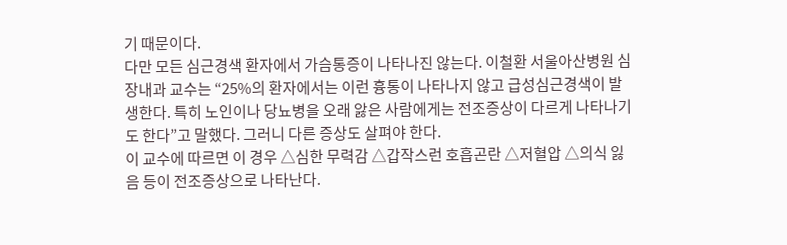기 때문이다.
다만 모든 심근경색 환자에서 가슴통증이 나타나진 않는다. 이철환 서울아산병원 심장내과 교수는 “25%의 환자에서는 이런 흉통이 나타나지 않고 급성심근경색이 발생한다. 특히 노인이나 당뇨병을 오래 앓은 사람에게는 전조증상이 다르게 나타나기도 한다”고 말했다. 그러니 다른 증상도 살펴야 한다.
이 교수에 따르면 이 경우 △심한 무력감 △갑작스런 호흡곤란 △저혈압 △의식 잃음 등이 전조증상으로 나타난다.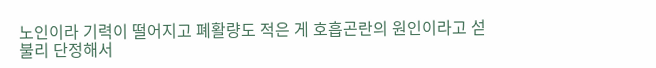노인이라 기력이 떨어지고 폐활량도 적은 게 호흡곤란의 원인이라고 섣불리 단정해서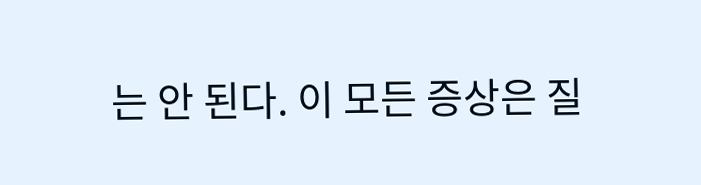는 안 된다. 이 모든 증상은 질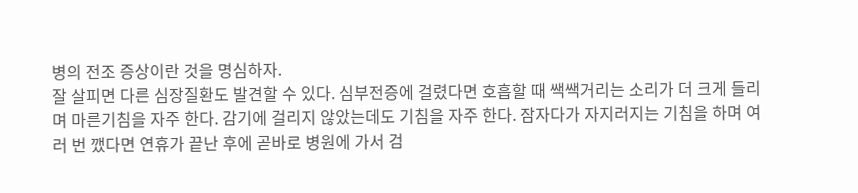병의 전조 증상이란 것을 명심하자.
잘 살피면 다른 심장질환도 발견할 수 있다. 심부전증에 걸렸다면 호흡할 때 쌕쌕거리는 소리가 더 크게 들리며 마른기침을 자주 한다. 감기에 걸리지 않았는데도 기침을 자주 한다. 잠자다가 자지러지는 기침을 하며 여러 번 깼다면 연휴가 끝난 후에 곧바로 병원에 가서 검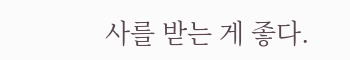사를 받는 게 좋다.